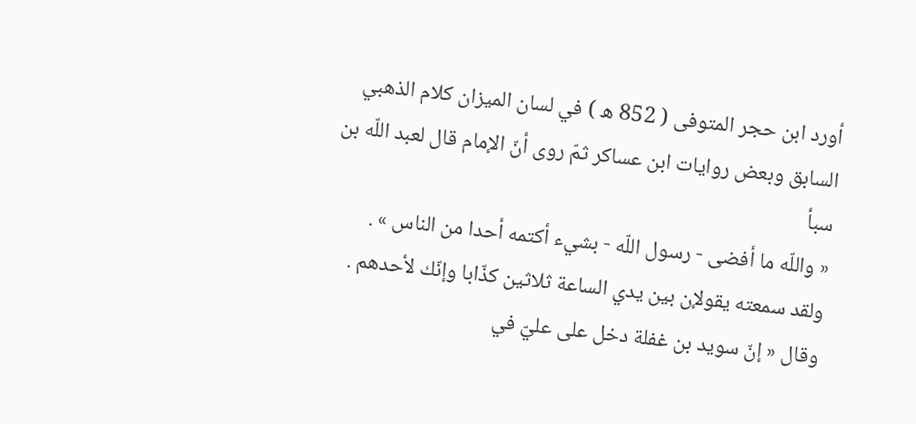أورد ابن حجر المتوفى ( 852 ه ) في لسان الميزان كلام الذهبي السابق وبعض روايات ابن عساكر ثمّ روى أنّ الإمام قال لعبد اللّه بن سبأ
« واللّه ما أفضى - رسول اللّه - بشيء أكتمه أحدا من الناس » .
ولقد سمعته يقولإن بين يدي الساعة ثلاثين كذّابا وإنّك لأحدهم .
وقال « إنّ سويد بن غفلة دخل على عليّ في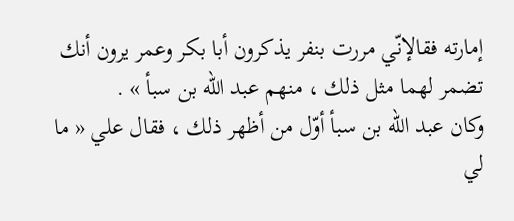إمارته فقالإنّي مررت بنفر يذكرون أبا بكر وعمر يرون أنك تضمر لهما مثل ذلك ، منهم عبد اللّه بن سبأ » .
وكان عبد اللّه بن سبأ أوّل من أظهر ذلك ، فقال علي « ما لي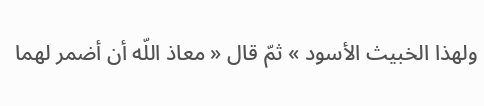ولهذا الخبيث الأسود » ثمّ قال « معاذ اللّه أن أضمر لهما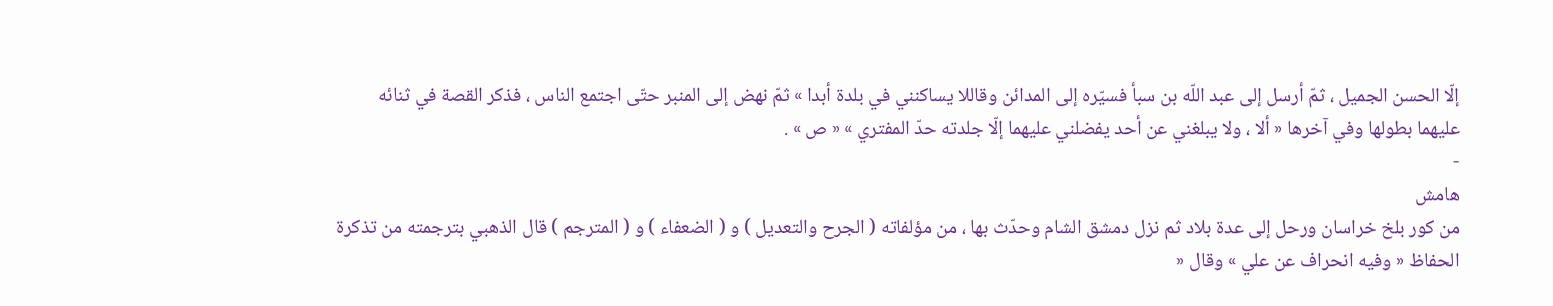إلّا الحسن الجميل ، ثمّ أرسل إلى عبد اللّه بن سبأ فسيّره إلى المدائن وقاللا يساكنني في بلدة أبدا » ثمّ نهض إلى المنبر حتّى اجتمع الناس ، فذكر القصة في ثنائه عليهما بطولها وفي آخرها « ألا ، ولا يبلغني عن أحد يفضلني عليهما إلّا جلدته حدّ المفتري » « ص » .
-
هامش
من كور بلخ خراسان ورحل إلى عدة بلاد ثم نزل دمشق الشام وحدّث بها ، من مؤلفاته ( الجرح والتعديل ) و ( الضعفاء ) و ( المترجم ) قال الذهبي بترجمته من تذكرة الحفاظ « وفيه انحراف عن علي » وقال «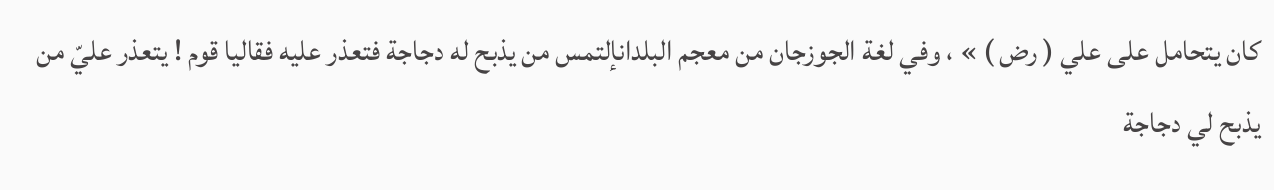كان يتحامل على علي ( رض ) » ، وفي لغة الجوزجان من معجم البلدانإلتمس من يذبح له دجاجة فتعذر عليه فقاليا قوم ! يتعذر عليّ من يذبح لي دجاجة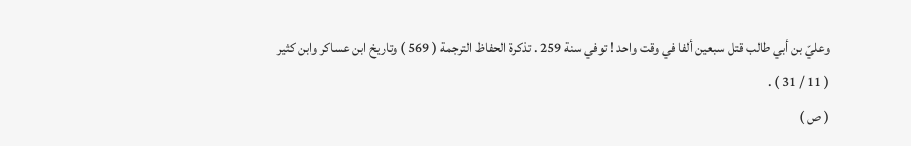وعليّ بن أبي طالب قتل سبعين ألفا في وقت واحد ! توفي سنة 259 . تذكرة الحفاظ الترجمة ( 569 ) وتاريخ ابن عساكر وابن كثير ( 11 / 31 ) .
( ص )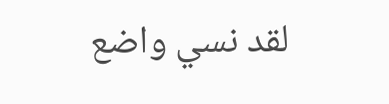لقد نسي واضع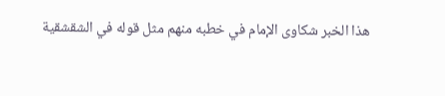هذا الخبر شكاوى الإمام في خطبه منهم مثل قوله في الشقشقية